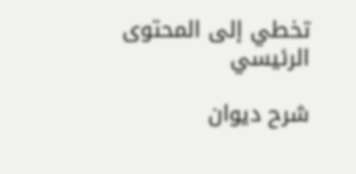تخطي إلى المحتوى الرئيسي

شرح ديوان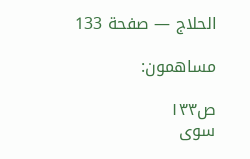الحلاج — صفحة 133

مساهمون:

ص١٣٣
سوى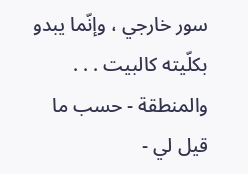سور خارجي ، وإنّما يبدو بكلّيته كالبيت . . . والمنطقة - حسب ما قيل لي -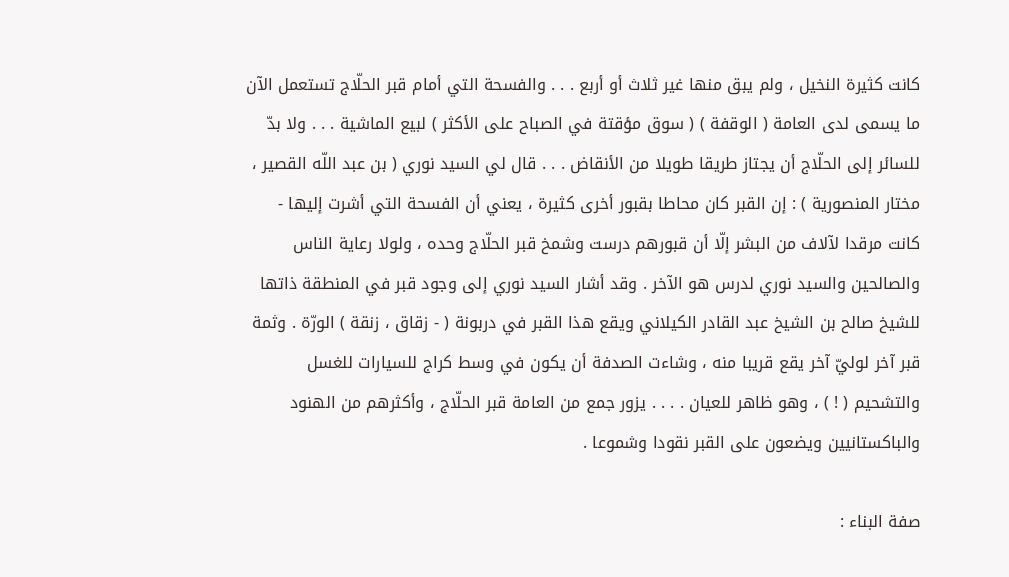كانت كثيرة النخيل ، ولم يبق منها غير ثلاث أو أربع . . . والفسحة التي أمام قبر الحلّاج تستعمل الآن ما يسمى لدى العامة ( الوقفة ) ( سوق مؤقتة في الصباح على الأكثر ) لبيع الماشية . . . ولا بدّ للسائر إلى الحلّاج أن يجتاز طريقا طويلا من الأنقاض . . . قال لي السيد نوري ( بن عبد اللّه القصير ، مختار المنصورية ) : إن القبر كان محاطا بقبور أخرى كثيرة ، يعني أن الفسحة التي أشرت إليها - كانت مرقدا لآلاف من البشر إلّا أن قبورهم درست وشمخ قبر الحلّاج وحده ، ولولا رعاية الناس والصالحين والسيد نوري لدرس هو الآخر . وقد أشار السيد نوري إلى وجود قبر في المنطقة ذاتها للشيخ صالح بن الشيخ عبد القادر الكيلاني ويقع هذا القبر في دربونة ( - زقاق ، زنقة ) الورّة . وثمة قبر آخر لوليّ آخر يقع قريبا منه ، وشاءت الصدفة أن يكون في وسط كراج للسيارات للغسل والتشحيم ( ! ) ، وهو ظاهر للعيان . . . . يزور جمع من العامة قبر الحلّاج ، وأكثرهم من الهنود والباكستانيين ويضعون على القبر نقودا وشموعا .

صفة البناء :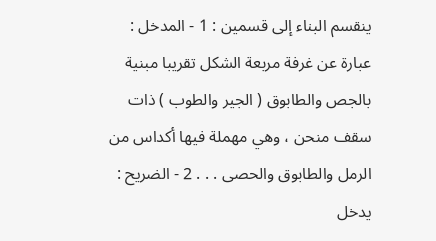ينقسم البناء إلى قسمين : 1 - المدخل : عبارة عن غرفة مربعة الشكل تقريبا مبنية بالجص والطابوق ( الجير والطوب ) ذات سقف منحن ، وهي مهملة فيها أكداس من الرمل والطابوق والحصى . . . 2 - الضريح : يدخل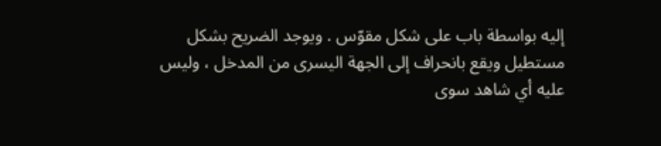إليه بواسطة باب على شكل مقوّس . ويوجد الضريح بشكل مستطيل ويقع بانحراف إلى الجهة اليسرى من المدخل ، وليس عليه أي شاهد سوى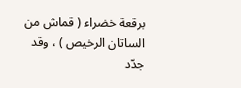برقعة خضراء ( قماش من الساتان الرخيص ) ، وقد جدّد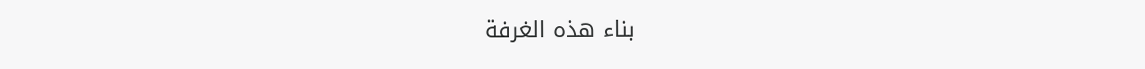بناء هذه الغرفة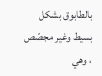بالطابوق بشكل بسيط وغير مجصّص ، وهي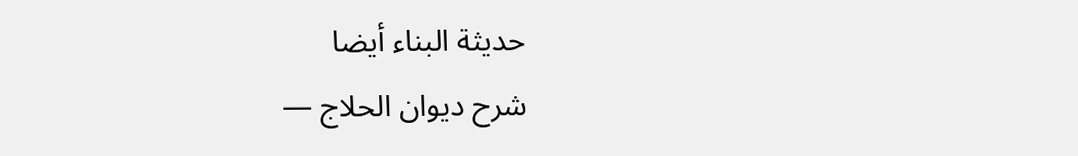حديثة البناء أيضا
شرح ديوان الحلاج —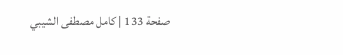صفحة 133 | كامل مصطفى الشيبي